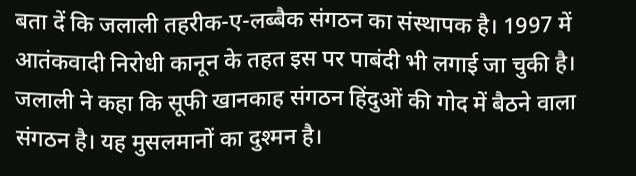बता दें कि जलाली तहरीक-ए-लब्बैक संगठन का संस्थापक है। 1997 में आतंकवादी निरोधी कानून के तहत इस पर पाबंदी भी लगाई जा चुकी है। जलाली ने कहा कि सूफी खानकाह संगठन हिंदुओं की गोद में बैठने वाला संगठन है। यह मुसलमानों का दुश्मन है।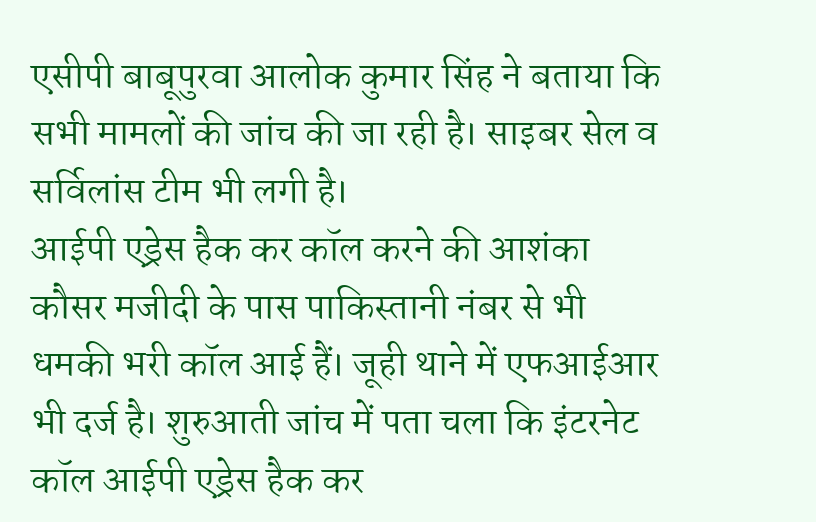एसीपी बाबूपुरवा आलोक कुमार सिंह ने बताया कि सभी मामलों की जांच की जा रही है। साइबर सेल व सर्विलांस टीम भी लगी है।
आईपी एड्रेस हैक कर कॉल करने की आशंका
कौसर मजीदी के पास पाकिस्तानी नंबर से भी धमकी भरी कॉल आई हैं। जूही थाने में एफआईआर भी दर्ज है। शुरुआती जांच में पता चला कि इंटरनेट कॉल आईपी एड्रेस हैक कर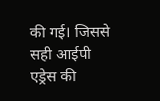की गई। जिससे सही आईपी एड्रेस की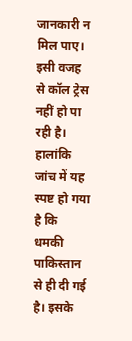जानकारी न मिल पाए। इसी वजह से कॉल ट्रेस नहीं हो पा रही है। हालांकि जांच में यह स्पष्ट हो गया है कि धमकी पाकिस्तान से ही दी गई है। इसके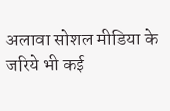अलावा सोशल मीडिया के जरिये भी कई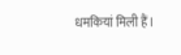धमकियां मिली हैं।